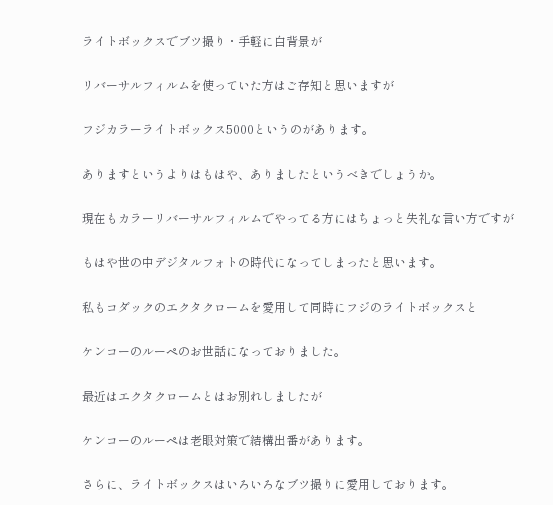ライトボックスでブツ撮り・手軽に白背景が

リバーサルフィルムを使っていた方はご存知と思いますが

フジカラーライトボックス5000というのがあります。

ありますというよりはもはや、ありましたというべきでしょうか。

現在もカラーリバーサルフィルムでやってる方にはちょっと失礼な言い方ですが

もはや世の中デジタルフォトの時代になってしまったと思います。

私もコダックのエクタクロームを愛用して同時にフジのライトボックスと

ケンコーのルーペのお世話になっておりました。

最近はエクタクロームとはお別れしましたが

ケンコーのルーペは老眼対策で結構出番があります。

さらに、ライトボックスはいろいろなブツ撮りに愛用しております。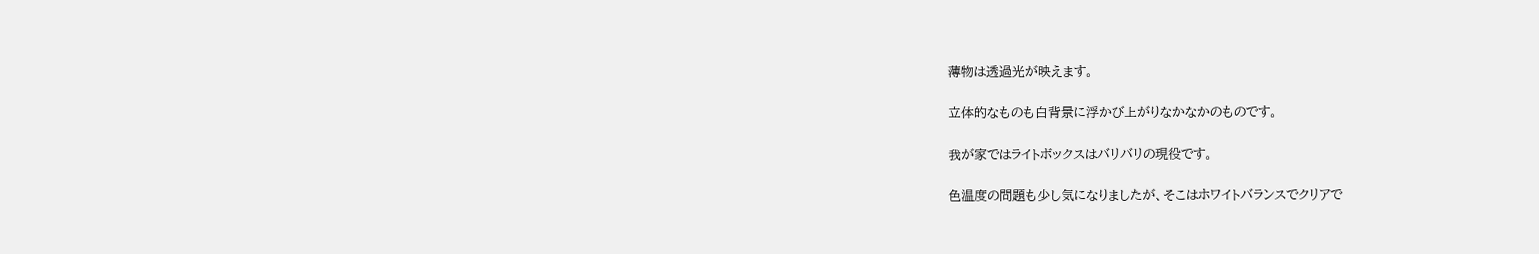薄物は透過光が映えます。

立体的なものも白背景に浮かび上がりなかなかのものです。

我が家ではライトボックスはバリバリの現役です。

色温度の問題も少し気になりましたが、そこはホワイトバランスでクリアで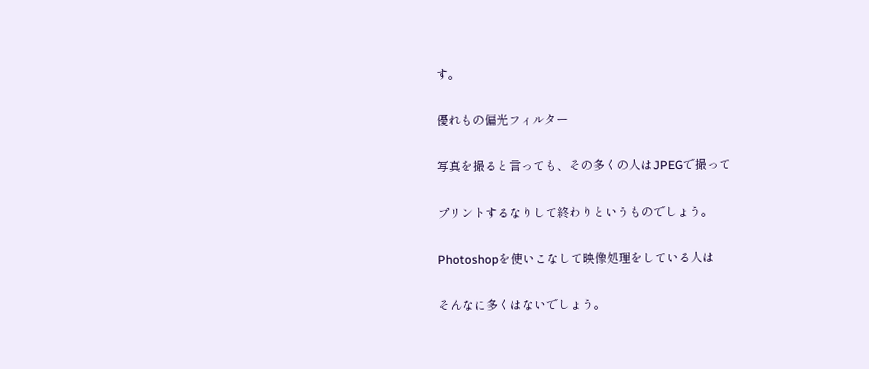す。

優れもの偏光フィルター

写真を撮ると言っても、その多くの人はJPEGで撮って

プリントするなりして終わりというものでしょう。

Photoshopを使いこなして映像処理をしている人は

そんなに多くはないでしょう。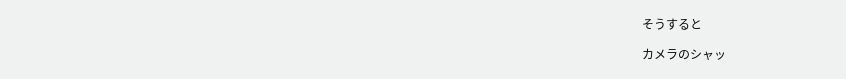そうすると

カメラのシャッ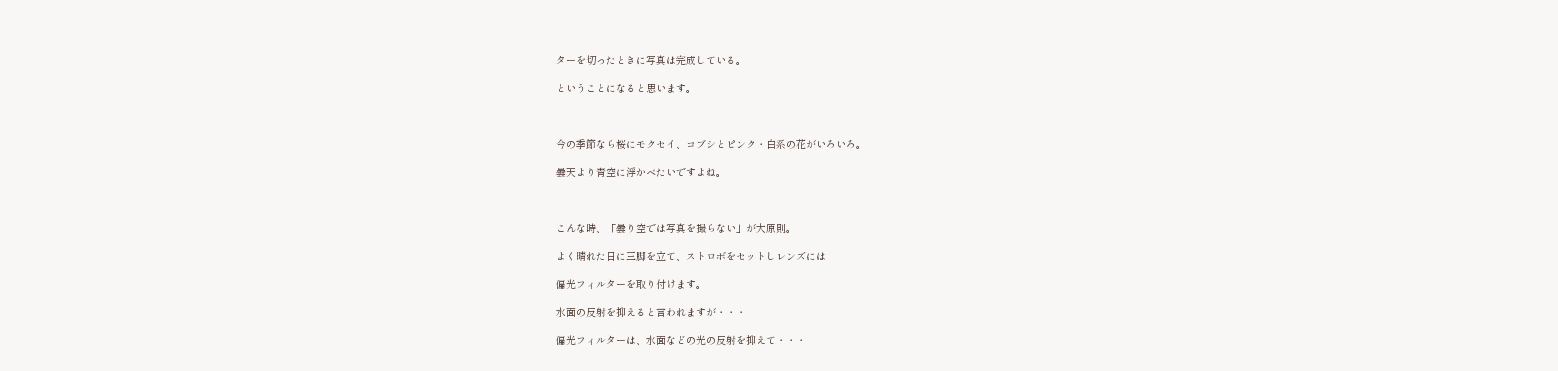ターを切ったときに写真は完成している。

ということになると思います。



今の季節なら桜にモクセイ、コブシとピンク・白系の花がいろいろ。

曇天より青空に浮かべたいですよね。



こんな時、「曇り空では写真を撮らない」が大原則。

よく晴れた日に三脚を立て、ストロボをセットしレンズには

偏光フィルターを取り付けます。

水面の反射を抑えると言われますが・・・

偏光フィルターは、水面などの光の反射を抑えて・・・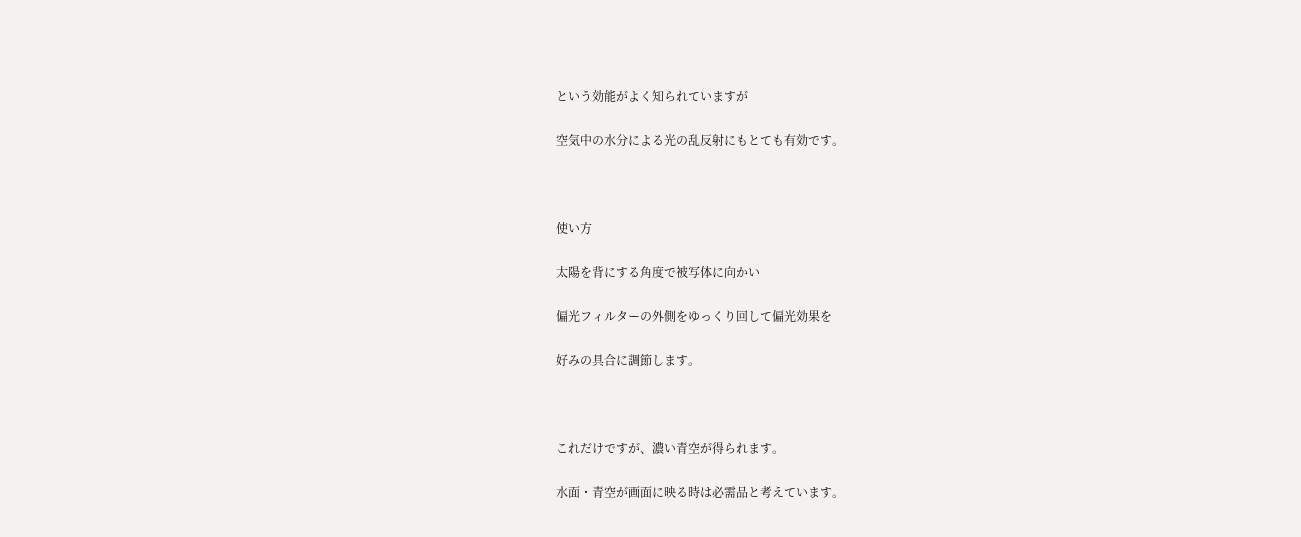という効能がよく知られていますが

空気中の水分による光の乱反射にもとても有効です。



使い方

太陽を背にする角度で被写体に向かい

偏光フィルターの外側をゆっくり回して偏光効果を

好みの具合に調節します。



これだけですが、濃い青空が得られます。

水面・青空が画面に映る時は必需品と考えています。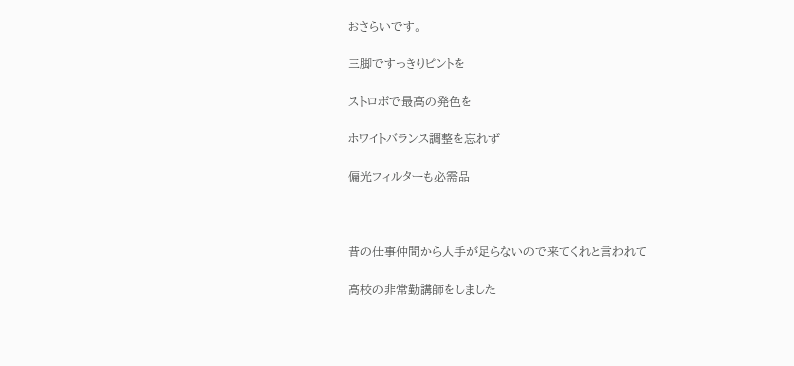おさらいです。

三脚ですっきりピントを

ストロボで最高の発色を

ホワイトバランス調整を忘れず

偏光フィルターも必需品



昔の仕事仲間から人手が足らないので来てくれと言われて

高校の非常勤講師をしました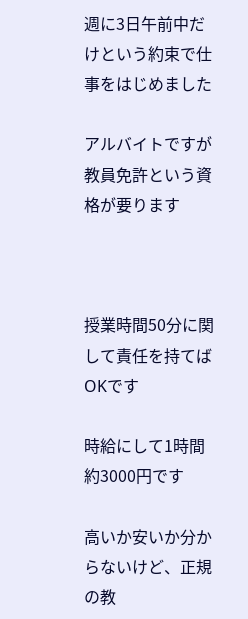週に3日午前中だけという約束で仕事をはじめました

アルバイトですが教員免許という資格が要ります



授業時間50分に関して責任を持てばOKです

時給にして1時間約3000円です

高いか安いか分からないけど、正規の教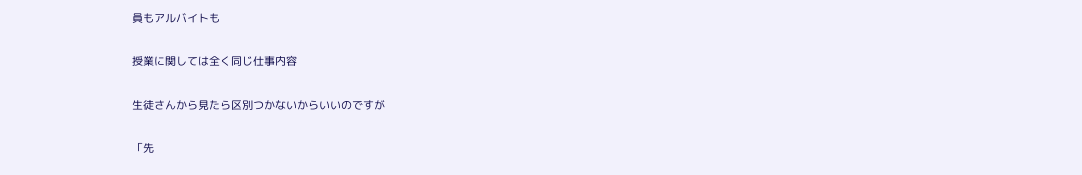員もアルバイトも

授業に関しては全く同じ仕事内容

生徒さんから見たら区別つかないからいいのですが

「先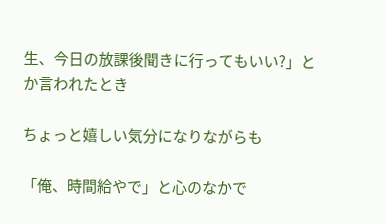生、今日の放課後聞きに行ってもいい?」とか言われたとき

ちょっと嬉しい気分になりながらも

「俺、時間給やで」と心のなかで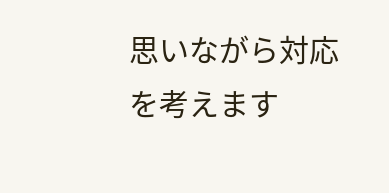思いながら対応を考えます